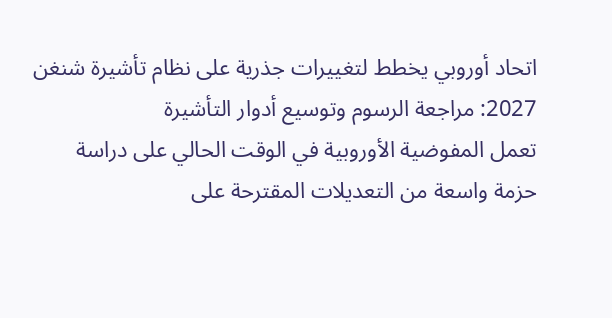اتحاد أوروبي يخطط لتغييرات جذرية على نظام تأشيرة شنغن 2027: مراجعة الرسوم وتوسيع أدوار التأشيرة
تعمل المفوضية الأوروبية في الوقت الحالي على دراسة حزمة واسعة من التعديلات المقترحة على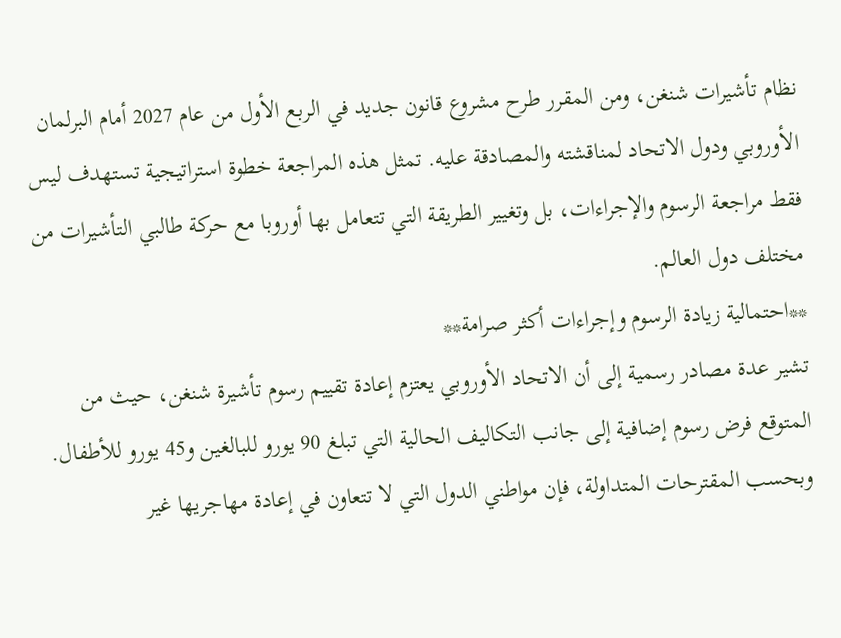نظام تأشيرات شنغن، ومن المقرر طرح مشروع قانون جديد في الربع الأول من عام 2027 أمام البرلمان الأوروبي ودول الاتحاد لمناقشته والمصادقة عليه. تمثل هذه المراجعة خطوة استراتيجية تستهدف ليس فقط مراجعة الرسوم والإجراءات، بل وتغيير الطريقة التي تتعامل بها أوروبا مع حركة طالبي التأشيرات من مختلف دول العالم.
**احتمالية زيادة الرسوم وإجراءات أكثر صرامة**
تشير عدة مصادر رسمية إلى أن الاتحاد الأوروبي يعتزم إعادة تقييم رسوم تأشيرة شنغن، حيث من المتوقع فرض رسوم إضافية إلى جانب التكاليف الحالية التي تبلغ 90 يورو للبالغين و45 يورو للأطفال. وبحسب المقترحات المتداولة، فإن مواطني الدول التي لا تتعاون في إعادة مهاجريها غير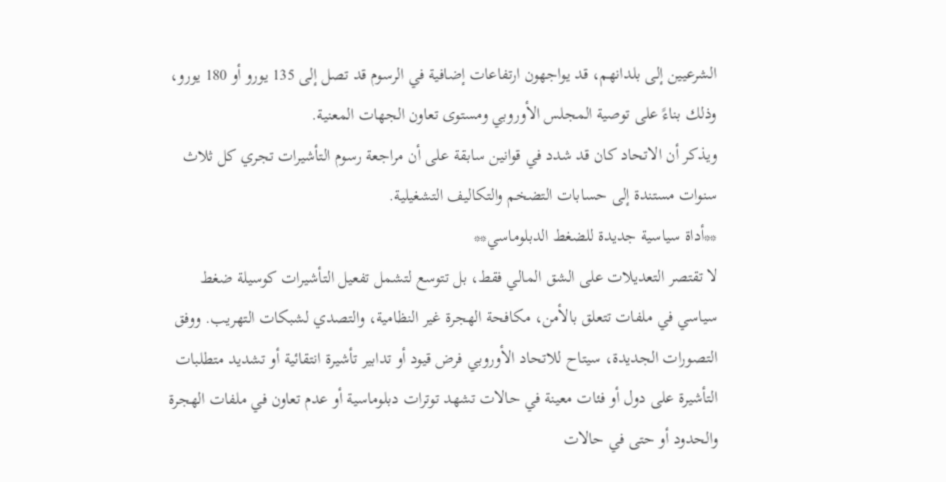الشرعيين إلى بلدانهم، قد يواجهون ارتفاعات إضافية في الرسوم قد تصل إلى 135 يورو أو 180 يورو، وذلك بناءً على توصية المجلس الأوروبي ومستوى تعاون الجهات المعنية.
ويذكر أن الاتحاد كان قد شدد في قوانين سابقة على أن مراجعة رسوم التأشيرات تجري كل ثلاث سنوات مستندة إلى حسابات التضخم والتكاليف التشغيلية.
**أداة سياسية جديدة للضغط الدبلوماسي**
لا تقتصر التعديلات على الشق المالي فقط، بل تتوسع لتشمل تفعيل التأشيرات كوسيلة ضغط سياسي في ملفات تتعلق بالأمن، مكافحة الهجرة غير النظامية، والتصدي لشبكات التهريب. ووفق التصورات الجديدة، سيتاح للاتحاد الأوروبي فرض قيود أو تدابير تأشيرة انتقائية أو تشديد متطلبات التأشيرة على دول أو فئات معينة في حالات تشهد توترات دبلوماسية أو عدم تعاون في ملفات الهجرة والحدود أو حتى في حالات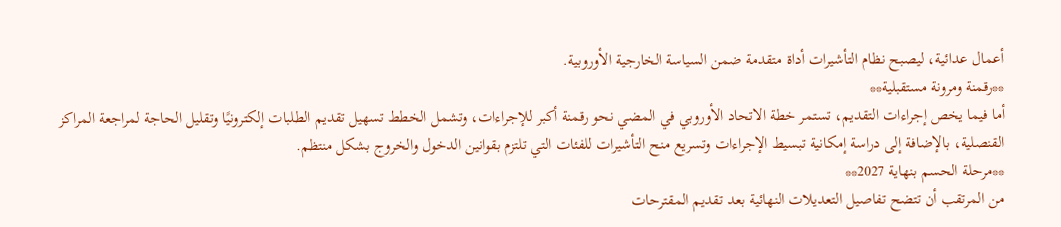أعمال عدائية، ليصبح نظام التأشيرات أداة متقدمة ضمن السياسة الخارجية الأوروبية.
**رقمنة ومرونة مستقبلية**
أما فيما يخص إجراءات التقديم، تستمر خطة الاتحاد الأوروبي في المضي نحو رقمنة أكبر للإجراءات، وتشمل الخطط تسهيل تقديم الطلبات إلكترونيًا وتقليل الحاجة لمراجعة المراكز القنصلية، بالإضافة إلى دراسة إمكانية تبسيط الإجراءات وتسريع منح التأشيرات للفئات التي تلتزم بقوانين الدخول والخروج بشكل منتظم.
**مرحلة الحسم بنهاية 2027**
من المرتقب أن تتضح تفاصيل التعديلات النهائية بعد تقديم المقترحات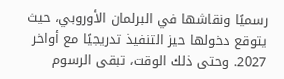رسميًا ونقاشها في البرلمان الأوروبي، حيث يتوقع دخولها حيز التنفيذ تدريجيًا مع أواخر 2027. وحتى ذلك الوقت، تبقى الرسوم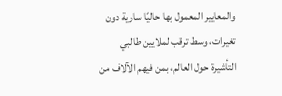والمعايير المعمول بها حاليًا سارية دون تغيرات، وسط ترقب لملايين طالبي التأشيرة حول العالم، بمن فيهم الآلاف من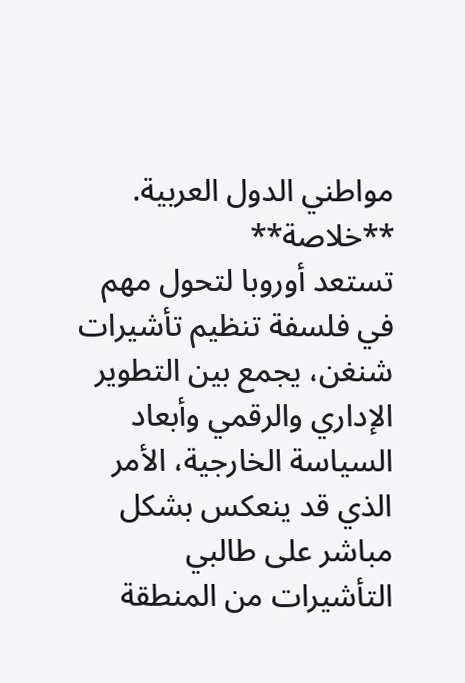مواطني الدول العربية.
**خلاصة**
تستعد أوروبا لتحول مهم في فلسفة تنظيم تأشيرات شنغن، يجمع بين التطوير الإداري والرقمي وأبعاد السياسة الخارجية، الأمر الذي قد ينعكس بشكل مباشر على طالبي التأشيرات من المنطقة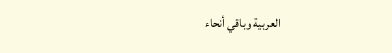العربية وباقي أنحاء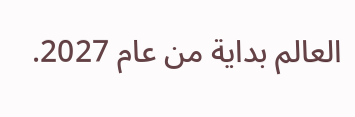العالم بداية من عام 2027.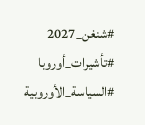#شنغن_2027 #تأشيرات_أوروبا #السياسة_الأوروبية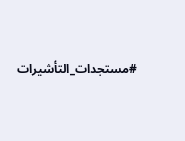#مستجدات_التأشيرات